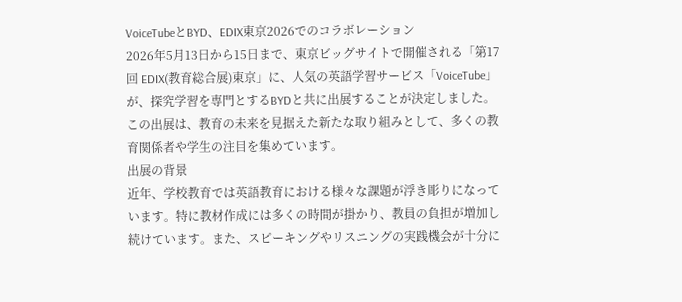VoiceTubeとBYD、EDIX東京2026でのコラボレーション
2026年5月13日から15日まで、東京ビッグサイトで開催される「第17回 EDIX(教育総合展)東京」に、人気の英語学習サービス「VoiceTube」が、探究学習を専門とするBYDと共に出展することが決定しました。この出展は、教育の未来を見据えた新たな取り組みとして、多くの教育関係者や学生の注目を集めています。
出展の背景
近年、学校教育では英語教育における様々な課題が浮き彫りになっています。特に教材作成には多くの時間が掛かり、教員の負担が増加し続けています。また、スピーキングやリスニングの実践機会が十分に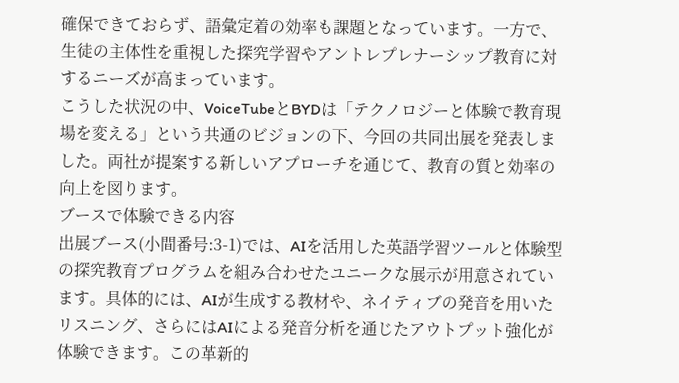確保できておらず、語彙定着の効率も課題となっています。一方で、生徒の主体性を重視した探究学習やアントレプレナーシップ教育に対するニーズが高まっています。
こうした状況の中、VoiceTubeとBYDは「テクノロジーと体験で教育現場を変える」という共通のビジョンの下、今回の共同出展を発表しました。両社が提案する新しいアプローチを通じて、教育の質と効率の向上を図ります。
ブースで体験できる内容
出展ブース(小間番号:3-1)では、AIを活用した英語学習ツールと体験型の探究教育プログラムを組み合わせたユニークな展示が用意されています。具体的には、AIが生成する教材や、ネイティブの発音を用いたリスニング、さらにはAIによる発音分析を通じたアウトプット強化が体験できます。この革新的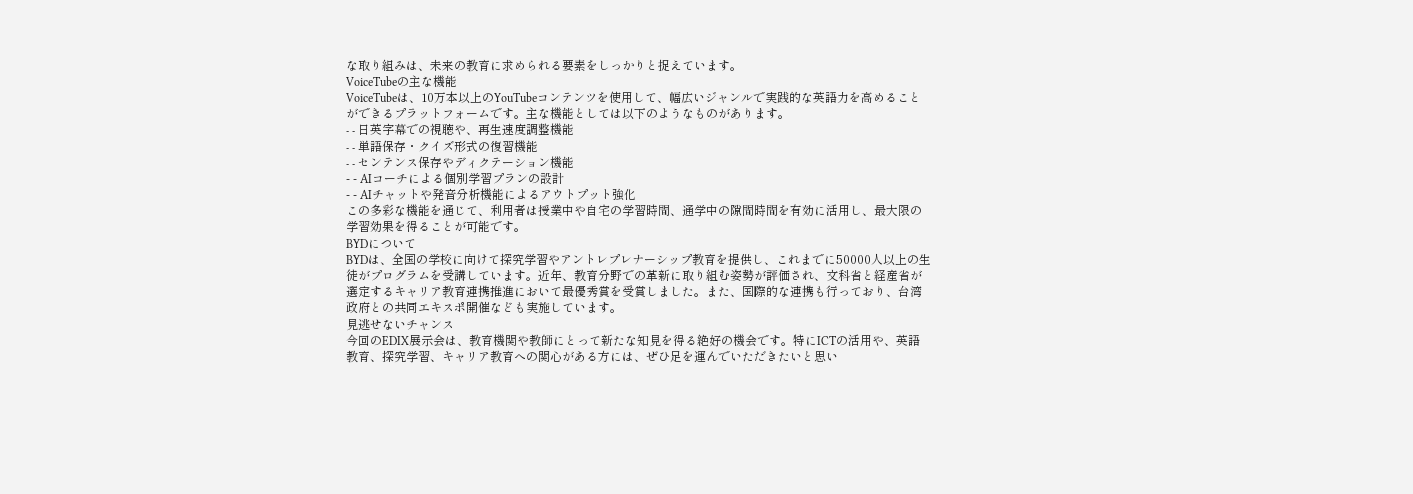な取り組みは、未来の教育に求められる要素をしっかりと捉えています。
VoiceTubeの主な機能
VoiceTubeは、10万本以上のYouTubeコンテンツを使用して、幅広いジャンルで実践的な英語力を高めることができるプラットフォームです。主な機能としては以下のようなものがあります。
- - 日英字幕での視聴や、再生速度調整機能
- - 単語保存・クイズ形式の復習機能
- - センテンス保存やディクテーション機能
- - AIコーチによる個別学習プランの設計
- - AIチャットや発音分析機能によるアウトプット強化
この多彩な機能を通じて、利用者は授業中や自宅の学習時間、通学中の隙間時間を有効に活用し、最大限の学習効果を得ることが可能です。
BYDについて
BYDは、全国の学校に向けて探究学習やアントレプレナーシップ教育を提供し、これまでに50000人以上の生徒がプログラムを受講しています。近年、教育分野での革新に取り組む姿勢が評価され、文科省と経産省が選定するキャリア教育連携推進において最優秀賞を受賞しました。また、国際的な連携も行っており、台湾政府との共同エキスポ開催なども実施しています。
見逃せないチャンス
今回のEDIX展示会は、教育機関や教師にとって新たな知見を得る絶好の機会です。特にICTの活用や、英語教育、探究学習、キャリア教育への関心がある方には、ぜひ足を運んでいただきたいと思い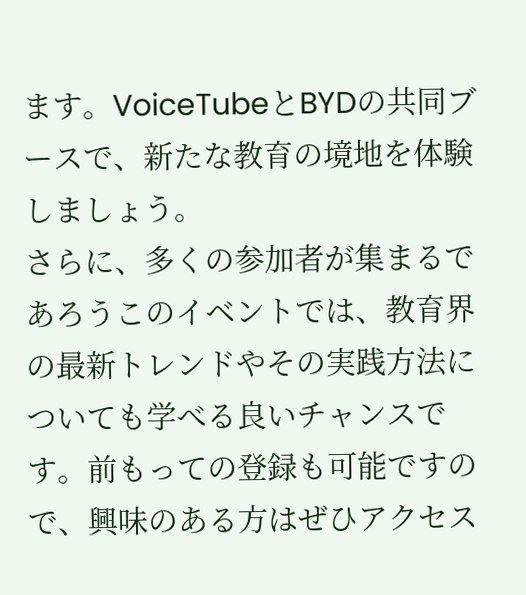ます。VoiceTubeとBYDの共同ブースで、新たな教育の境地を体験しましょう。
さらに、多くの参加者が集まるであろうこのイベントでは、教育界の最新トレンドやその実践方法についても学べる良いチャンスです。前もっての登録も可能ですので、興味のある方はぜひアクセス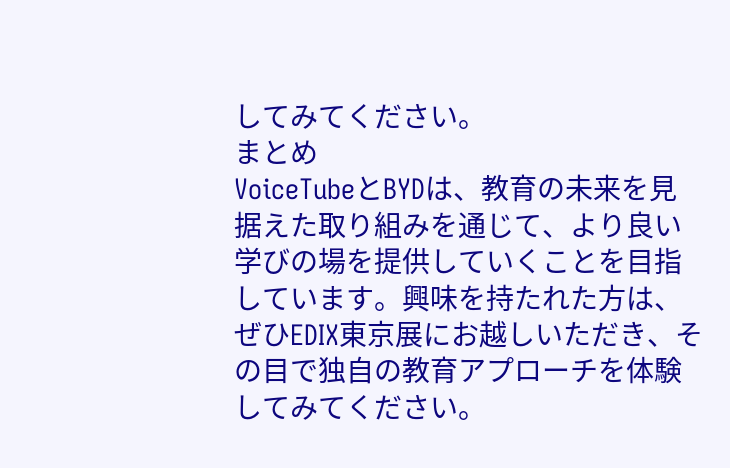してみてください。
まとめ
VoiceTubeとBYDは、教育の未来を見据えた取り組みを通じて、より良い学びの場を提供していくことを目指しています。興味を持たれた方は、ぜひEDIX東京展にお越しいただき、その目で独自の教育アプローチを体験してみてください。